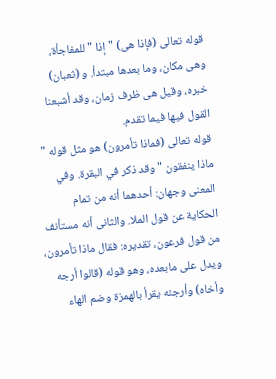قوله تعالى (فإذا هى) " إذا " للمفاجأة، وهى مكان، وما بعدها مبتدأ. و (ثعبان) خبره، وقيل هى ظرف زمان، وقد أشبعنا القول فيها فيما تقدم.
قوله تعالى (فماذا تأمرون) هو مثل قوله " ماذا ينفقون " وقد ذكر في البقرة. وفي المعنى وجهان: أحدهما أنه من تمام الحكاية عن قول الملا. والثانى أنه مستأنف من قول فرعون، تقديره: فقال ماذا تأمرون، ويدل على مابعده، وهو قوله (قالوا أرجه وأخاه) وأرجئه يقرأ بالهمزة وضم الهاء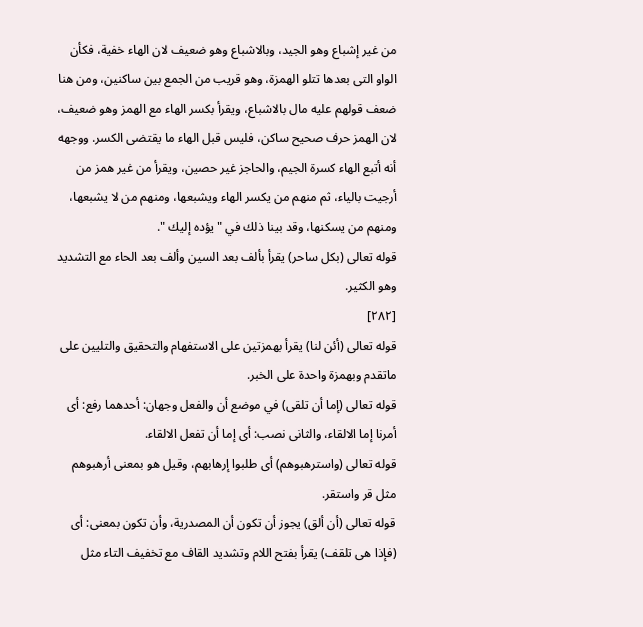من غير إشباع وهو الجيد، وبالاشباع وهو ضعيف لان الهاء خفية، فكأن الواو التى بعدها تتلو الهمزة، وهو قريب من الجمع بين ساكنين، ومن هنا ضعف قولهم عليه مال بالاشباع، ويقرأ بكسر الهاء مع الهمز وهو ضعيف، لان الهمز حرف صحيح ساكن، فليس قبل الهاء ما يقتضى الكسر. ووجهه أنه أتبع الهاء كسرة الجيم، والحاجز غير حصين، ويقرأ من غير همز من أرجيت بالياء، ثم منهم من يكسر الهاء ويشبعها، ومنهم من لا يشبعها، ومنهم من يسكنها، وقد بينا ذلك في " يؤده إليك ".
قوله تعالى (بكل ساحر) يقرأ بألف بعد السين وألف بعد الحاء مع التشديد وهو الكثير.
[٢٨٢]
قوله تعالى (أئن لنا) يقرأ بهمزتين على الاستفهام والتحقيق والتليين على ماتقدم وبهمزة واحدة على الخبر.
قوله تعالى (إما أن تلقى) في موضع أن والفعل وجهان: أحدهما رفع: أى أمرنا إما الالقاء، والثانى نصب: أى إما أن تفعل الالقاء.
قوله تعالى (واسترهبوهم) أى طلبوا إرهابهم، وقيل هو بمعنى أرهبوهم مثل قر واستقر.
قوله تعالى (أن ألق) يجوز أن تكون أن المصدرية، وأن تكون بمعنى: أى (فإذا هى تلقف) يقرأ بفتح اللام وتشديد القاف مع تخفيف التاء مثل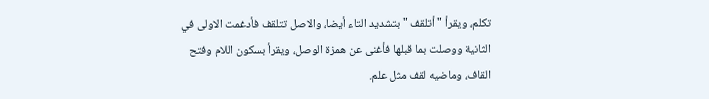تكلم، ويقرأ " أتلقف " بتشديد التاء أيضا، والاصل تتلقف فأدغمت الاولى في الثانية ووصلت بما قبلها فأغنى عن همزة الوصل، ويقرأ بسكون اللام وفتح القاف، وماضيه لقف مثل علم.